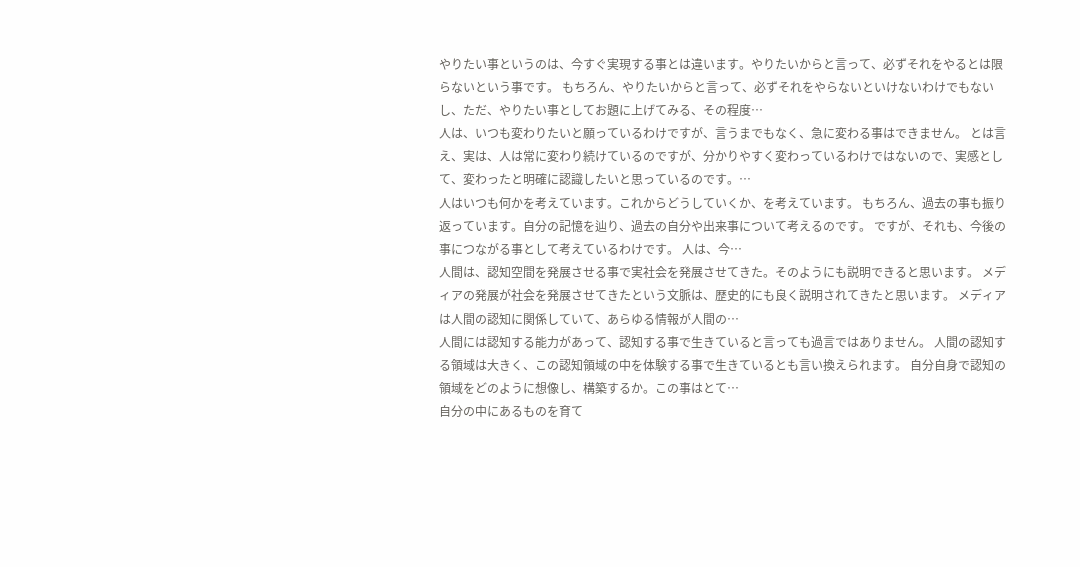やりたい事というのは、今すぐ実現する事とは違います。やりたいからと言って、必ずそれをやるとは限らないという事です。 もちろん、やりたいからと言って、必ずそれをやらないといけないわけでもないし、ただ、やりたい事としてお題に上げてみる、その程度…
人は、いつも変わりたいと願っているわけですが、言うまでもなく、急に変わる事はできません。 とは言え、実は、人は常に変わり続けているのですが、分かりやすく変わっているわけではないので、実感として、変わったと明確に認識したいと思っているのです。…
人はいつも何かを考えています。これからどうしていくか、を考えています。 もちろん、過去の事も振り返っています。自分の記憶を辿り、過去の自分や出来事について考えるのです。 ですが、それも、今後の事につながる事として考えているわけです。 人は、今…
人間は、認知空間を発展させる事で実社会を発展させてきた。そのようにも説明できると思います。 メディアの発展が社会を発展させてきたという文脈は、歴史的にも良く説明されてきたと思います。 メディアは人間の認知に関係していて、あらゆる情報が人間の…
人間には認知する能力があって、認知する事で生きていると言っても過言ではありません。 人間の認知する領域は大きく、この認知領域の中を体験する事で生きているとも言い換えられます。 自分自身で認知の領域をどのように想像し、構築するか。この事はとて…
自分の中にあるものを育て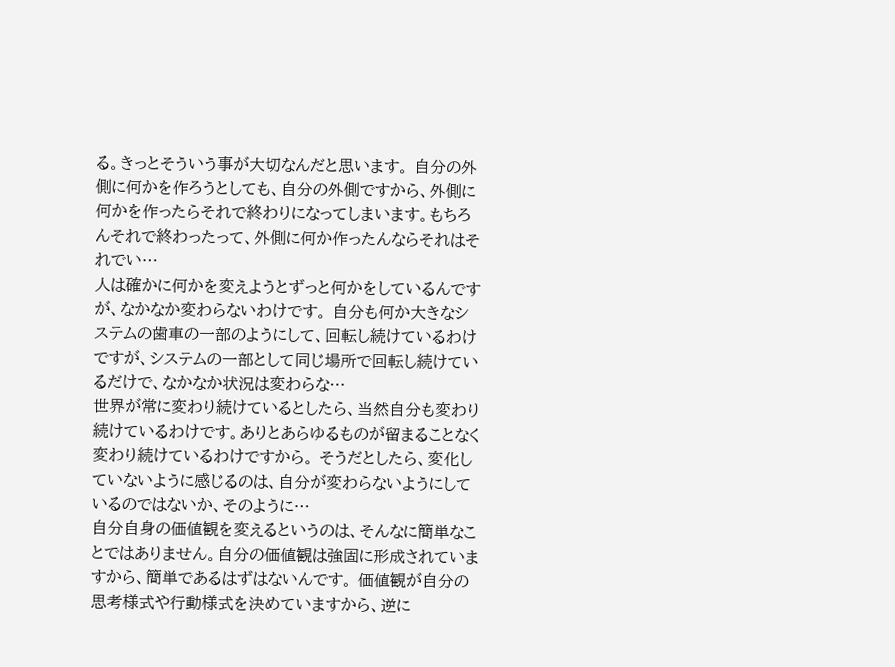る。きっとそういう事が大切なんだと思います。 自分の外側に何かを作ろうとしても、自分の外側ですから、外側に何かを作ったらそれで終わりになってしまいます。もちろんそれで終わったって、外側に何か作ったんならそれはそれでい…
人は確かに何かを変えようとずっと何かをしているんですが、なかなか変わらないわけです。 自分も何か大きなシステムの歯車の一部のようにして、回転し続けているわけですが、システムの一部として同じ場所で回転し続けているだけで、なかなか状況は変わらな…
世界が常に変わり続けているとしたら、当然自分も変わり続けているわけです。ありとあらゆるものが留まることなく変わり続けているわけですから。 そうだとしたら、変化していないように感じるのは、自分が変わらないようにしているのではないか、そのように…
自分自身の価値観を変えるというのは、そんなに簡単なことではありません。自分の価値観は強固に形成されていますから、簡単であるはずはないんです。 価値観が自分の思考様式や行動様式を決めていますから、逆に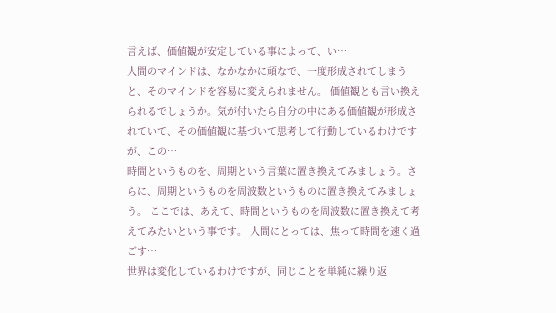言えば、価値観が安定している事によって、い…
人間のマインドは、なかなかに頑なで、一度形成されてしまうと、そのマインドを容易に変えられません。 価値観とも言い換えられるでしょうか。気が付いたら自分の中にある価値観が形成されていて、その価値観に基づいて思考して行動しているわけですが、この…
時間というものを、周期という言葉に置き換えてみましょう。さらに、周期というものを周波数というものに置き換えてみましょう。 ここでは、あえて、時間というものを周波数に置き換えて考えてみたいという事です。 人間にとっては、焦って時間を速く過ごす…
世界は変化しているわけですが、同じことを単純に繰り返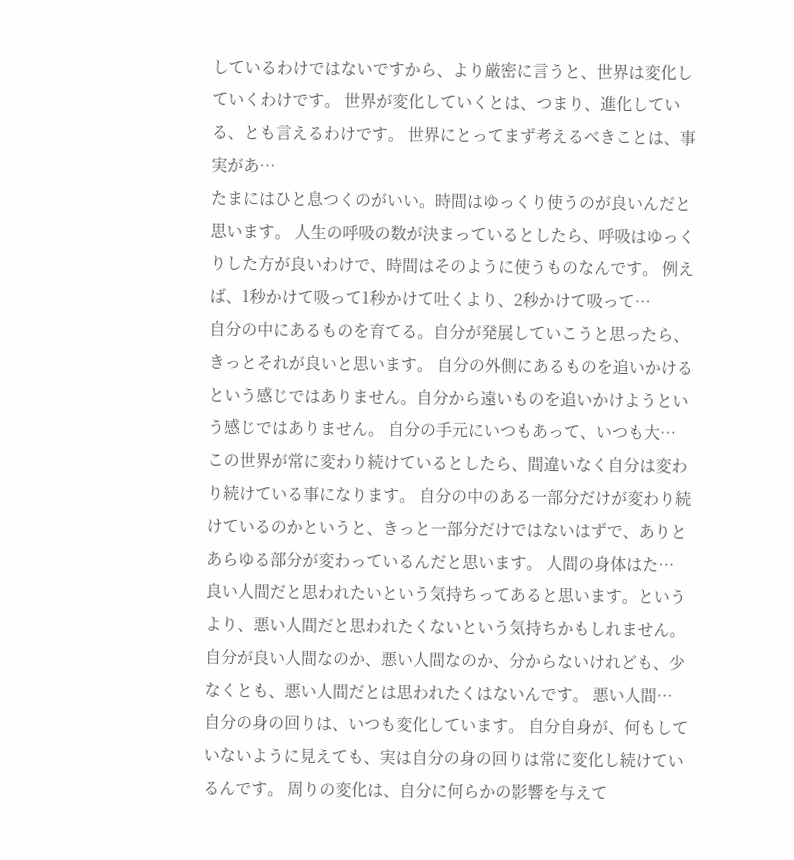しているわけではないですから、より厳密に言うと、世界は変化していくわけです。 世界が変化していくとは、つまり、進化している、とも言えるわけです。 世界にとってまず考えるべきことは、事実があ…
たまにはひと息つくのがいい。時間はゆっくり使うのが良いんだと思います。 人生の呼吸の数が決まっているとしたら、呼吸はゆっくりした方が良いわけで、時間はそのように使うものなんです。 例えば、1秒かけて吸って1秒かけて吐くより、2秒かけて吸って…
自分の中にあるものを育てる。自分が発展していこうと思ったら、きっとそれが良いと思います。 自分の外側にあるものを追いかけるという感じではありません。自分から遠いものを追いかけようという感じではありません。 自分の手元にいつもあって、いつも大…
この世界が常に変わり続けているとしたら、間違いなく自分は変わり続けている事になります。 自分の中のある一部分だけが変わり続けているのかというと、きっと一部分だけではないはずで、ありとあらゆる部分が変わっているんだと思います。 人間の身体はた…
良い人間だと思われたいという気持ちってあると思います。というより、悪い人間だと思われたくないという気持ちかもしれません。 自分が良い人間なのか、悪い人間なのか、分からないけれども、少なくとも、悪い人間だとは思われたくはないんです。 悪い人間…
自分の身の回りは、いつも変化しています。 自分自身が、何もしていないように見えても、実は自分の身の回りは常に変化し続けているんです。 周りの変化は、自分に何らかの影響を与えて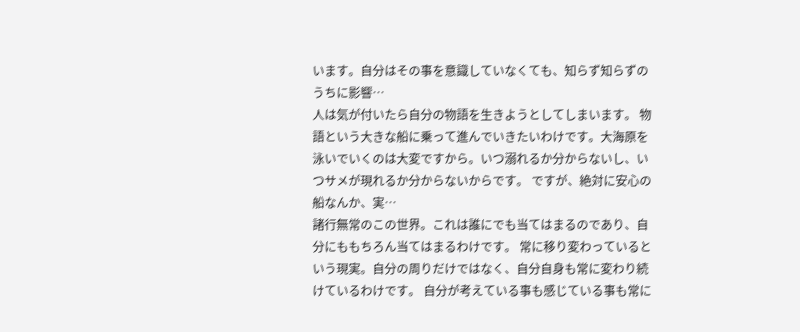います。自分はその事を意識していなくても、知らず知らずのうちに影響…
人は気が付いたら自分の物語を生きようとしてしまいます。 物語という大きな船に乗って進んでいきたいわけです。大海原を泳いでいくのは大変ですから。いつ溺れるか分からないし、いつサメが現れるか分からないからです。 ですが、絶対に安心の船なんか、実…
諸行無常のこの世界。これは誰にでも当てはまるのであり、自分にももちろん当てはまるわけです。 常に移り変わっているという現実。自分の周りだけではなく、自分自身も常に変わり続けているわけです。 自分が考えている事も感じている事も常に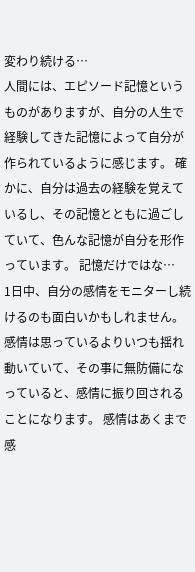変わり続ける…
人間には、エピソード記憶というものがありますが、自分の人生で経験してきた記憶によって自分が作られているように感じます。 確かに、自分は過去の経験を覚えているし、その記憶とともに過ごしていて、色んな記憶が自分を形作っています。 記憶だけではな…
1日中、自分の感情をモニターし続けるのも面白いかもしれません。 感情は思っているよりいつも揺れ動いていて、その事に無防備になっていると、感情に振り回されることになります。 感情はあくまで感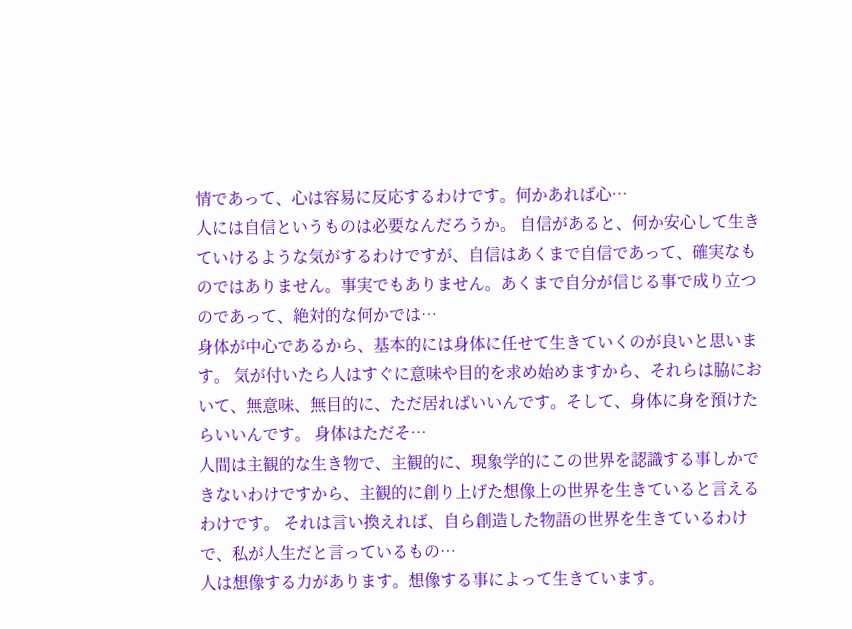情であって、心は容易に反応するわけです。何かあれば心…
人には自信というものは必要なんだろうか。 自信があると、何か安心して生きていけるような気がするわけですが、自信はあくまで自信であって、確実なものではありません。事実でもありません。あくまで自分が信じる事で成り立つのであって、絶対的な何かでは…
身体が中心であるから、基本的には身体に任せて生きていくのが良いと思います。 気が付いたら人はすぐに意味や目的を求め始めますから、それらは脇において、無意味、無目的に、ただ居ればいいんです。そして、身体に身を預けたらいいんです。 身体はただそ…
人間は主観的な生き物で、主観的に、現象学的にこの世界を認識する事しかできないわけですから、主観的に創り上げた想像上の世界を生きていると言えるわけです。 それは言い換えれば、自ら創造した物語の世界を生きているわけで、私が人生だと言っているもの…
人は想像する力があります。想像する事によって生きています。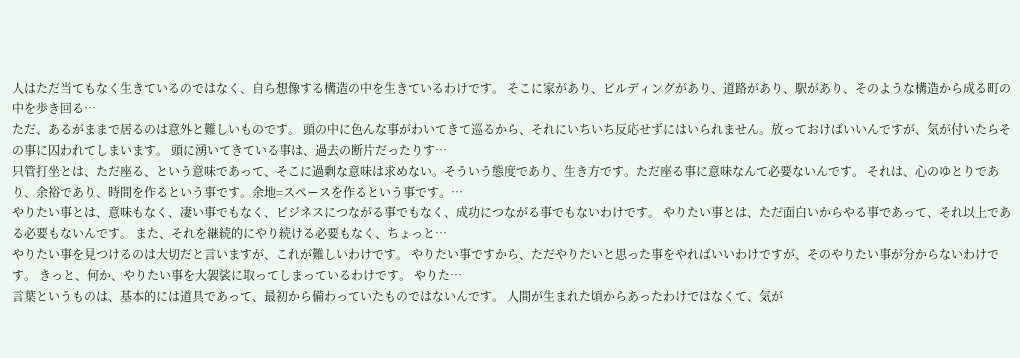人はただ当てもなく生きているのではなく、自ら想像する構造の中を生きているわけです。 そこに家があり、ビルディングがあり、道路があり、駅があり、そのような構造から成る町の中を歩き回る…
ただ、あるがままで居るのは意外と難しいものです。 頭の中に色んな事がわいてきて巡るから、それにいちいち反応せずにはいられません。放っておけばいいんですが、気が付いたらその事に囚われてしまいます。 頭に湧いてきている事は、過去の断片だったりす…
只管打坐とは、ただ座る、という意味であって、そこに過剰な意味は求めない。そういう態度であり、生き方です。ただ座る事に意味なんて必要ないんです。 それは、心のゆとりであり、余裕であり、時間を作るという事です。余地=スペースを作るという事です。…
やりたい事とは、意味もなく、凄い事でもなく、ビジネスにつながる事でもなく、成功につながる事でもないわけです。 やりたい事とは、ただ面白いからやる事であって、それ以上である必要もないんです。 また、それを継続的にやり続ける必要もなく、ちょっと…
やりたい事を見つけるのは大切だと言いますが、これが難しいわけです。 やりたい事ですから、ただやりたいと思った事をやればいいわけですが、そのやりたい事が分からないわけです。 きっと、何か、やりたい事を大袈裟に取ってしまっているわけです。 やりた…
言葉というものは、基本的には道具であって、最初から備わっていたものではないんです。 人間が生まれた頃からあったわけではなくて、気が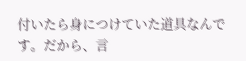付いたら身につけていた道具なんです。だから、言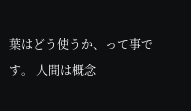葉はどう使うか、って事です。 人間は概念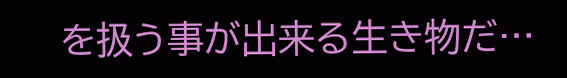を扱う事が出来る生き物だ…